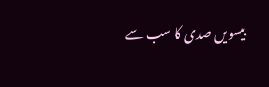بیسویں صدی کا سب سے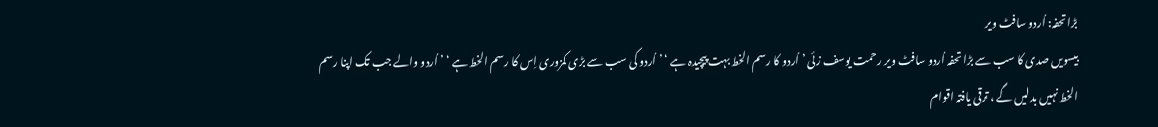بڑا تحفہ: اُردو سافٹ ویر
بیسویں صدی کا سب سے بڑا تحفہ اُردو سافٹ ویر رحمت یوسف زئی ’ اُردو کا رسم الخط بہت پیچیدہ ہے ‘ ’ اُردو کی سب سے بڑی کمزوری اِس کا رسم الخط ہے ‘ ’ اُردو والے جب تک اپنا رسم الخط نہیں بدلیں گے ، ترقی یافتہ اقوام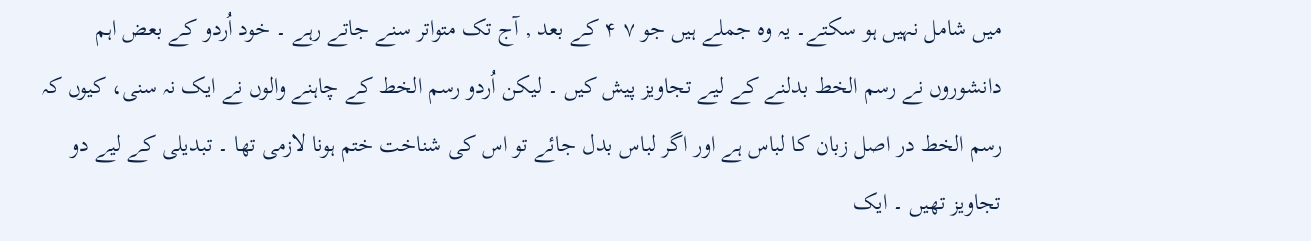میں شامل نہیں ہو سکتے۔ یہ وہ جملے ہیں جو ۷ ۴ کے بعد ‚ آج تک متواتر سنے جاتے رہے ۔ خود اُردو کے بعض اہم دانشوروں نے رسم الخط بدلنے کے لیے تجاویز پیش کیں ۔ لیکن اُردو رسم الخط کے چاہنے والوں نے ایک نہ سنی، کیوں کہ رسم الخط در اصل زبان کا لباس ہے اور اگر لباس بدل جائے تو اس کی شناخت ختم ہونا لازمی تھا ۔ تبدیلی کے لیے دو تجاویز تھیں ۔ ایک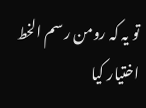تو یہ کہ رومن رسم الخط اختیار کیا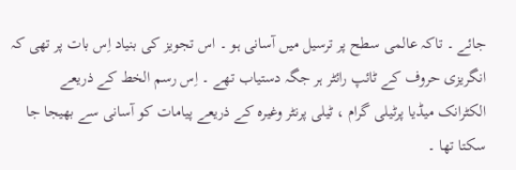جائے ۔ تاکہ عالمی سطح پر ترسیل میں آسانی ہو ۔ اس تجویز کی بنیاد اِس بات پر تھی کہ انگریزی حروف کے ٹائپ رائٹر ہر جگہ دستیاب تھے ۔ اِس رسم الخط کے ذریعے الکٹرانک میڈیا پرٹیلی گرام ، ٹیلی پرنٹر وغیرہ کے ذریعے پیامات کو آسانی سے بھیجا جا سکتا تھا ۔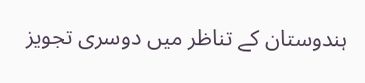ہندوستان کے تناظر میں دوسری تجویز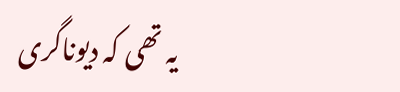یہ تھی کہ دیوناگری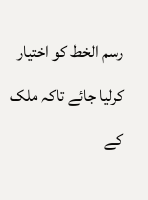رسم الخط کو اختیار کرلیا جائے تاکہ ملک کے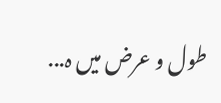طول و عرض میں ہ...